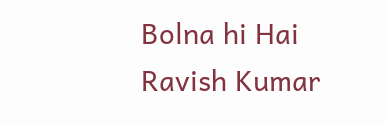Bolna hi Hai
Ravish Kumar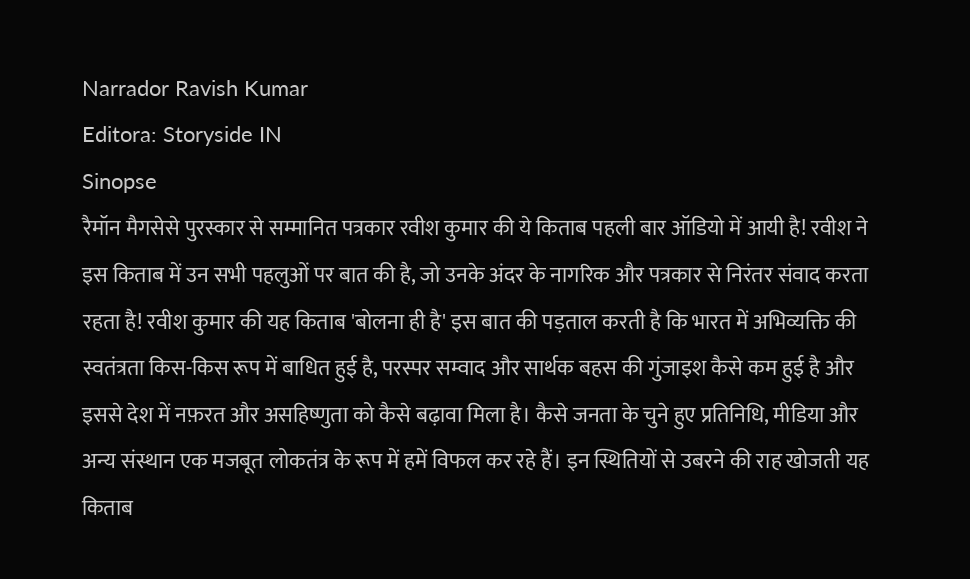Narrador Ravish Kumar
Editora: Storyside IN
Sinopse
रैमॉन मैगसेसे पुरस्कार से सम्मानित पत्रकार रवीश कुमार की ये किताब पहली बार ऑडियो में आयी है! रवीश ने इस किताब में उन सभी पहलुओं पर बात की है, जो उनके अंदर के नागरिक और पत्रकार से निरंतर संवाद करता रहता है! रवीश कुमार की यह किताब 'बोलना ही है' इस बात की पड़ताल करती है कि भारत में अभिव्यक्ति की स्वतंत्रता किस-किस रूप में बाधित हुई है, परस्पर सम्वाद और सार्थक बहस की गुंजाइश कैसे कम हुई है और इससे देश में नफ़रत और असहिष्णुता को कैसे बढ़ावा मिला है। कैसे जनता के चुने हुए प्रतिनिधि, मीडिया और अन्य संस्थान एक मजबूत लोकतंत्र के रूप में हमें विफल कर रहे हैं। इन स्थितियों से उबरने की राह खोजती यह किताब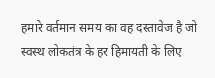हमारे वर्तमान समय का वह दस्तावेज है जो स्वस्थ लोकतंत्र के हर हिमायती के लिए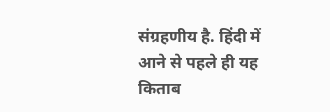संग्रहणीय है. हिंदी में आने से पहले ही यह किताब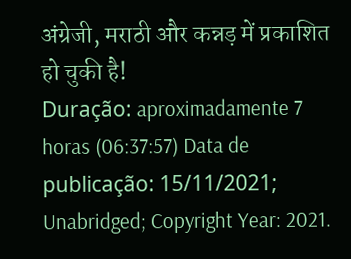अंग्रेजी, मराठी और कन्नड़ में प्रकाशित हो चुकी है!
Duração: aproximadamente 7 horas (06:37:57) Data de publicação: 15/11/2021; Unabridged; Copyright Year: 2021.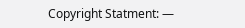Copyright Statment: —